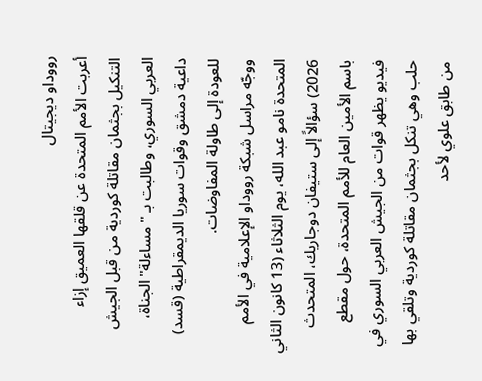رووداو ديجيتال
أعربت الأمم المتحدة عن قلقها العميق إزاء التنكيل بجثمان مقاتلة كوردية من قبل الجيش العربي السوري، وطالبت بـ "مساءلة" الجناة، داعية دمشق وقوات سوريا الديمقراطية (قسد) للعودة إلى طاولة المفاوضات.
ووجّه مراسل شبكة رووداو الإعلامية في الأمم المتحدة نامو عبد الله، يوم الثلاثاء (13 كانون الثاني 2026) سؤالاً إلى ستيفان دوجاريك، المتحدث باسم الأمين العام للأمم المتحدة، حول مقطع فيديو يظهر قوات من الجيش العربي السوري في حلب وهي تنكل بجثمان مقاتلة كوردية وتلقي بها من طابق علوي لأحد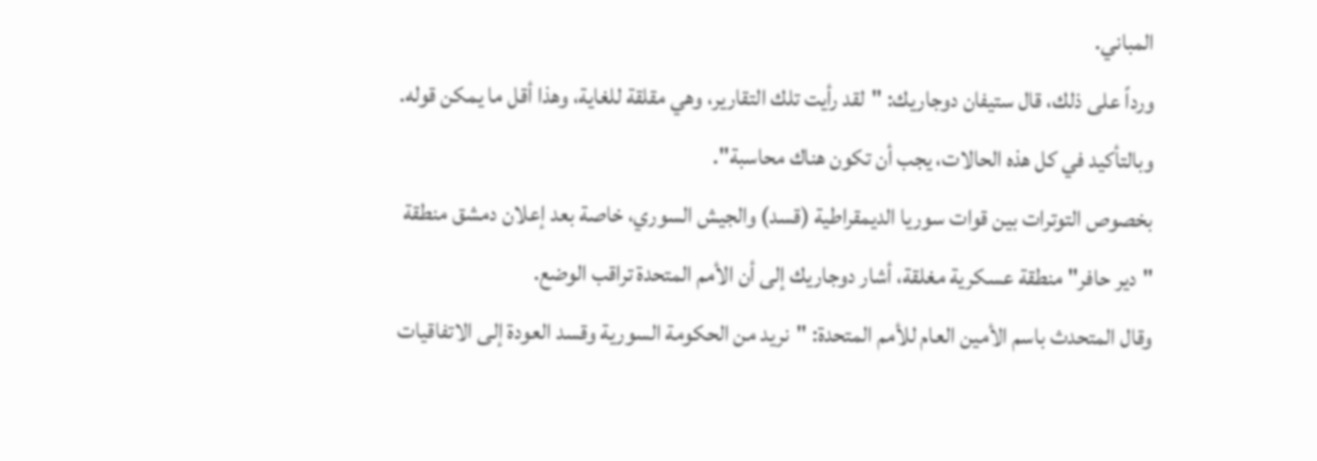المباني.
ورداً على ذلك، قال ستيفان دوجاريك: "لقد رأيت تلك التقارير، وهي مقلقة للغاية، وهذا أقل ما يمكن قوله. وبالتأكيد في كل هذه الحالات، يجب أن تكون هناك محاسبة".
بخصوص التوترات بين قوات سوريا الديمقراطية (قسد) والجيش السوري، خاصة بعد إعلان دمشق منطقة "دير حافر" منطقة عسكرية مغلقة، أشار دوجاريك إلى أن الأمم المتحدة تراقب الوضع.
وقال المتحدث باسم الأمين العام للأمم المتحدة: "نريد من الحكومة السورية وقسد العودة إلى الاتفاقيات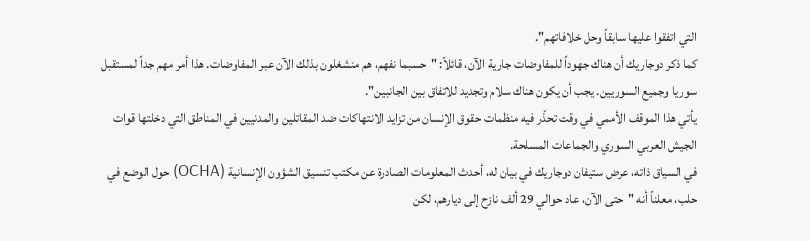التي اتفقوا عليها سابقاً وحل خلافاتهم".
كما ذكر دوجاريك أن هناك جهوداً للمفاوضات جارية الآن، قائلاً: "حسبما نفهم، هم منشغلون بذلك الآن عبر المفاوضات. هذا أمر مهم جداً لمستقبل سوريا وجميع السوريين. يجب أن يكون هناك سلام وتجديد للاتفاق بين الجانبين".
يأتي هذا الموقف الأممي في وقت تحذّر فيه منظمات حقوق الإنسان من تزايد الانتهاكات ضد المقاتلين والمدنيين في المناطق التي دخلتها قوات الجيش العربي السوري والجماعات المسلحة.
في السياق ذاته، عرض ستيفان دوجاريك في بيان له، أحدث المعلومات الصادرة عن مكتب تنسيق الشؤون الإنسانية (OCHA) حول الوضع في حلب، معلناً أنه "حتى الآن، عاد حوالي 29 ألف نازح إلى ديارهم، لكن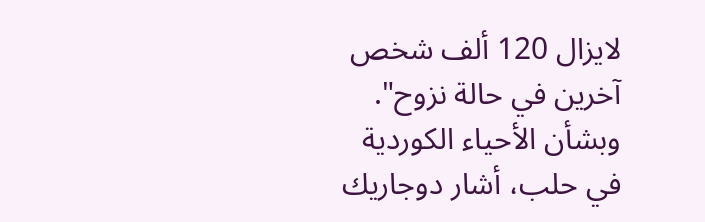لايزال 120 ألف شخص آخرين في حالة نزوح".
وبشأن الأحياء الكوردية في حلب، أشار دوجاريك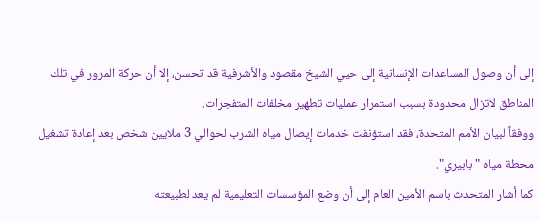إلى أن وصول المساعدات الإنسانية إلى حيي الشيخ مقصود والأشرفية قد تحسن، إلا أن حركة المرور في تلك المناطق لاتزال محدودة بسبب استمرار عمليات تطهير مخلفات المتفجرات.
ووفقاً لبيان الأمم المتحدة، فقد استؤنفت خدمات إيصال مياه الشرب لحوالي 3 ملايين شخص بعد إعادة تشغيل محطة مياه "بابيري".
كما أشار المتحدث باسم الأمين العام إلى أن وضع المؤسسات التعليمية لم يعد لطبيعته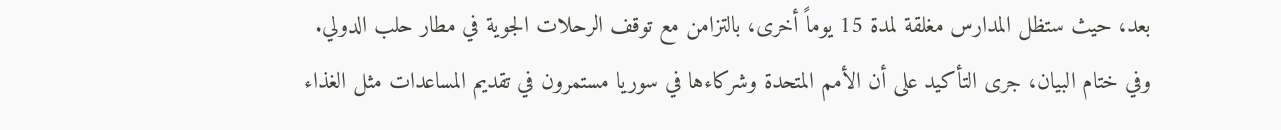بعد، حيث ستظل المدارس مغلقة لمدة 15 يوماً أخرى، بالتزامن مع توقف الرحلات الجوية في مطار حلب الدولي.
وفي ختام البيان، جرى التأكيد على أن الأمم المتحدة وشركاءها في سوريا مستمرون في تقديم المساعدات مثل الغذاء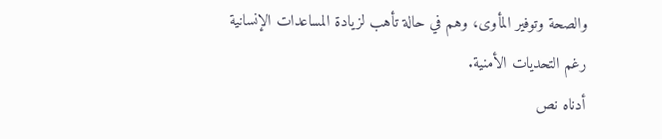والصحة وتوفير المأوى، وهم في حالة تأهب لزيادة المساعدات الإنسانية رغم التحديات الأمنية.
أدناه نص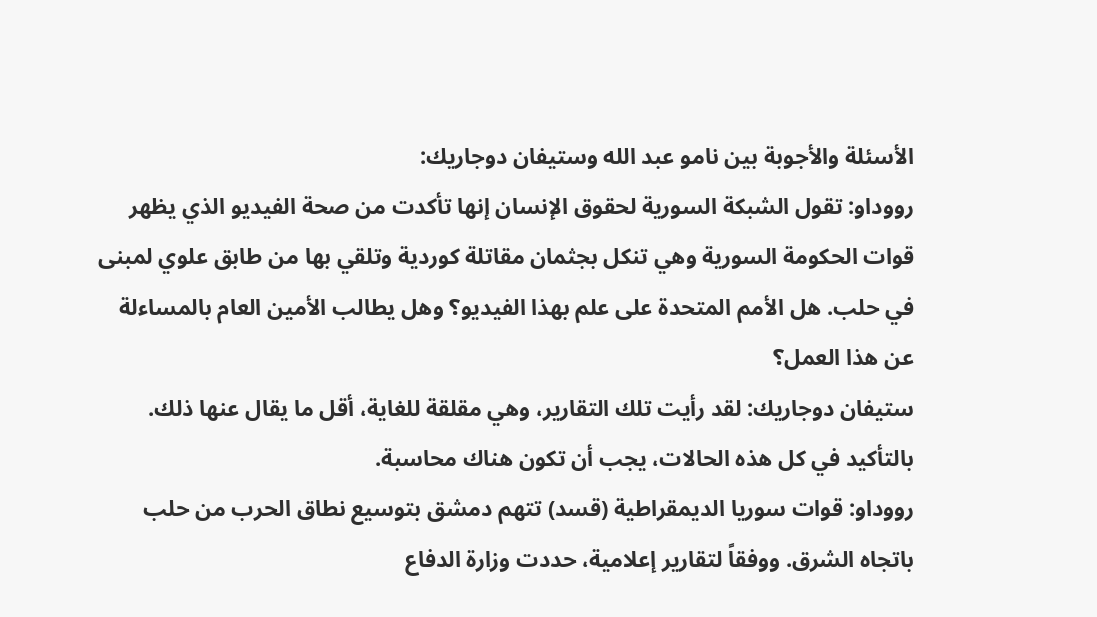الأسئلة والأجوبة بين نامو عبد الله وستيفان دوجاريك:
رووداو: تقول الشبكة السورية لحقوق الإنسان إنها تأكدت من صحة الفيديو الذي يظهر قوات الحكومة السورية وهي تنكل بجثمان مقاتلة كوردية وتلقي بها من طابق علوي لمبنى في حلب. هل الأمم المتحدة على علم بهذا الفيديو؟ وهل يطالب الأمين العام بالمساءلة عن هذا العمل؟
ستيفان دوجاريك: لقد رأيت تلك التقارير، وهي مقلقة للغاية، أقل ما يقال عنها ذلك. بالتأكيد في كل هذه الحالات، يجب أن تكون هناك محاسبة.
رووداو: قوات سوريا الديمقراطية (قسد) تتهم دمشق بتوسيع نطاق الحرب من حلب باتجاه الشرق. ووفقاً لتقارير إعلامية، حددت وزارة الدفاع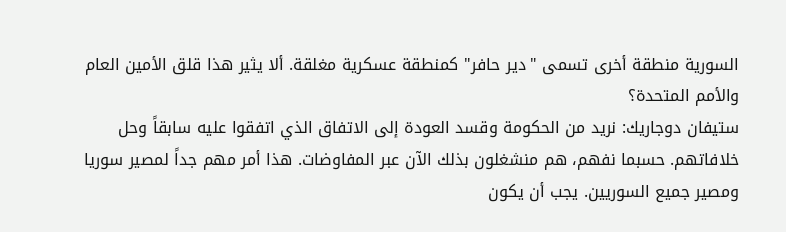السورية منطقة أخرى تسمى "دير حافر" كمنطقة عسكرية مغلقة. ألا يثير هذا قلق الأمين العام والأمم المتحدة؟
ستيفان دوجاريك: نريد من الحكومة وقسد العودة إلى الاتفاق الذي اتفقوا عليه سابقاً وحل خلافاتهم. حسبما نفهم، هم منشغلون بذلك الآن عبر المفاوضات. هذا أمر مهم جداً لمصير سوريا ومصير جميع السوريين. يجب أن يكون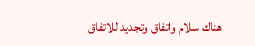هناك سلام واتفاق وتجديد للاتفاق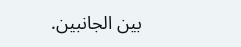بين الجانبين.